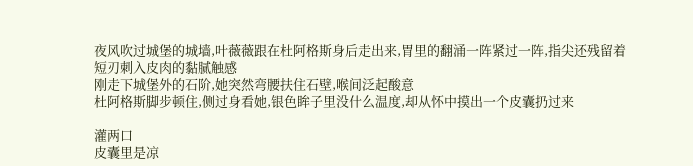夜风吹过城堡的城墙,叶薇薇跟在杜阿格斯身后走出来,胃里的翻涌一阵紧过一阵,指尖还残留着短刃刺入皮肉的黏腻触感
刚走下城堡外的石阶,她突然弯腰扶住石壁,喉间泛起酸意
杜阿格斯脚步顿住,侧过身看她,银色眸子里没什么温度,却从怀中摸出一个皮囊扔过来

灌两口
皮囊里是凉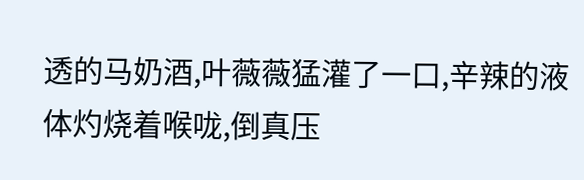透的马奶酒,叶薇薇猛灌了一口,辛辣的液体灼烧着喉咙,倒真压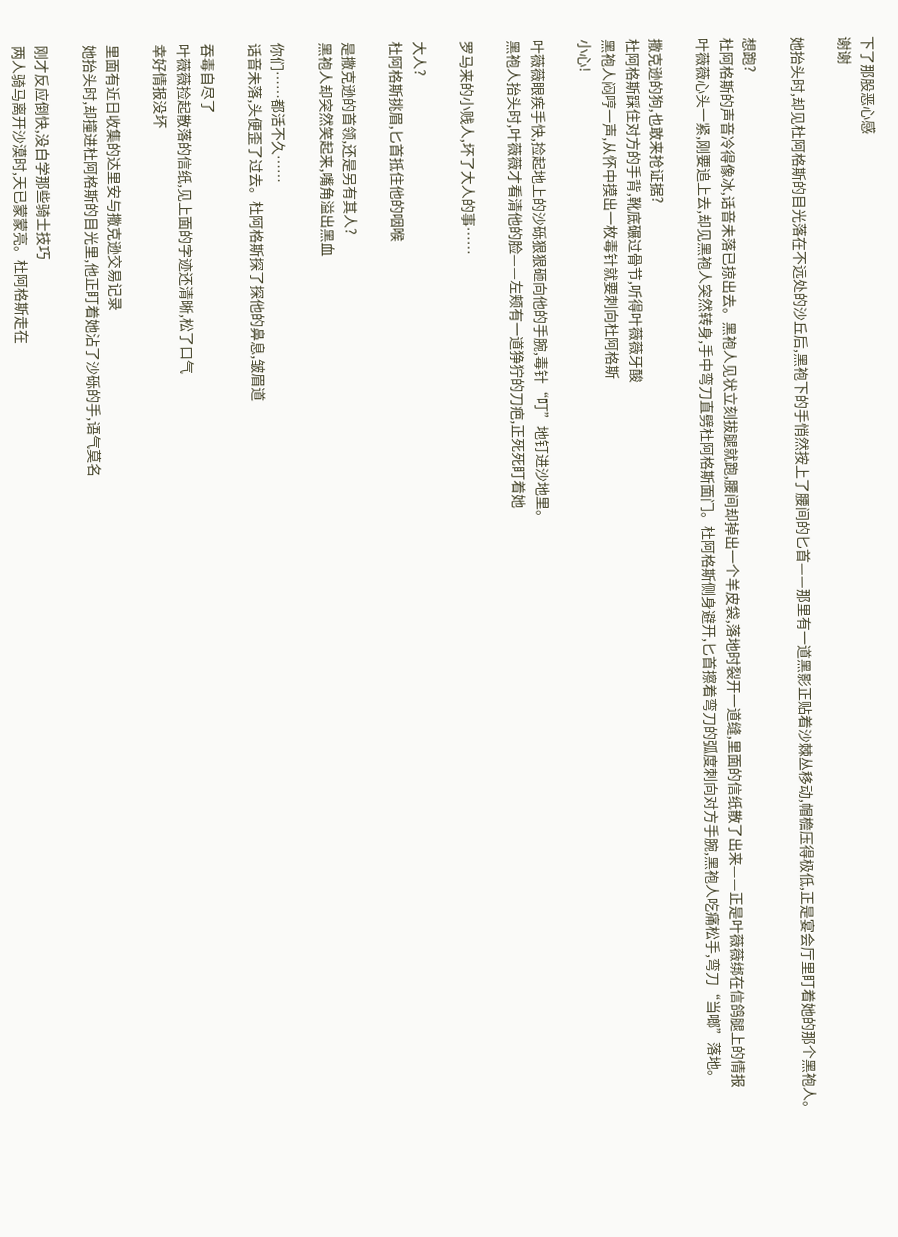下了那股恶心感
谢谢

她抬头时,却见杜阿格斯的目光落在不远处的沙丘后,黑袍下的手悄然按上了腰间的匕首——那里有一道黑影正贴着沙棘丛移动,帽檐压得极低,正是宴会厅里盯着她的那个黑袍人。

想跑?
杜阿格斯的声音冷得像冰,话音未落已掠出去。黑袍人见状立刻拔腿就跑,腰间却掉出一个羊皮袋,落地时裂开一道缝,里面的信纸散了出来——正是叶薇薇绑在信鸽腿上的情报
叶薇薇心头一紧,刚要追上去,却见黑袍人突然转身,手中弯刀直劈杜阿格斯面门。杜阿格斯侧身避开,匕首擦着弯刀的弧度刺向对方手腕,黑袍人吃痛松手,弯刀“当啷”落地。

撒克逊的狗,也敢来抢证据?
杜阿格斯踩住对方的手背,靴底碾过骨节,听得叶薇薇牙酸
黑袍人闷哼一声,从怀中摸出一枚毒针就要刺向杜阿格斯
小心!

叶薇薇眼疾手快,捡起地上的沙砾狠狠砸向他的手腕,毒针“叮”地钉进沙地里。
黑袍人抬头时,叶薇薇才看清他的脸——左颊有一道狰狞的刀疤,正死死盯着她

罗马来的小贱人,坏了大人的事……

大人?
杜阿格斯挑眉,匕首抵住他的咽喉

是撒克逊的首领,还是另有其人?
黑袍人却突然笑起来,嘴角溢出黑血

你们……都活不久……
话音未落,头便歪了过去。杜阿格斯探了探他的鼻息,皱眉道

吞毒自尽了
叶薇薇捡起散落的信纸,见上面的字迹还清晰,松了口气
幸好情报没坏

里面有近日收集的达里安与撒克逊交易记录
她抬头时,却撞进杜阿格斯的目光里,他正盯着她沾了沙砾的手,语气莫名

刚才反应倒快,没白学那些骑士技巧
两人骑马离开沙漠时,天已蒙蒙亮。杜阿格斯走在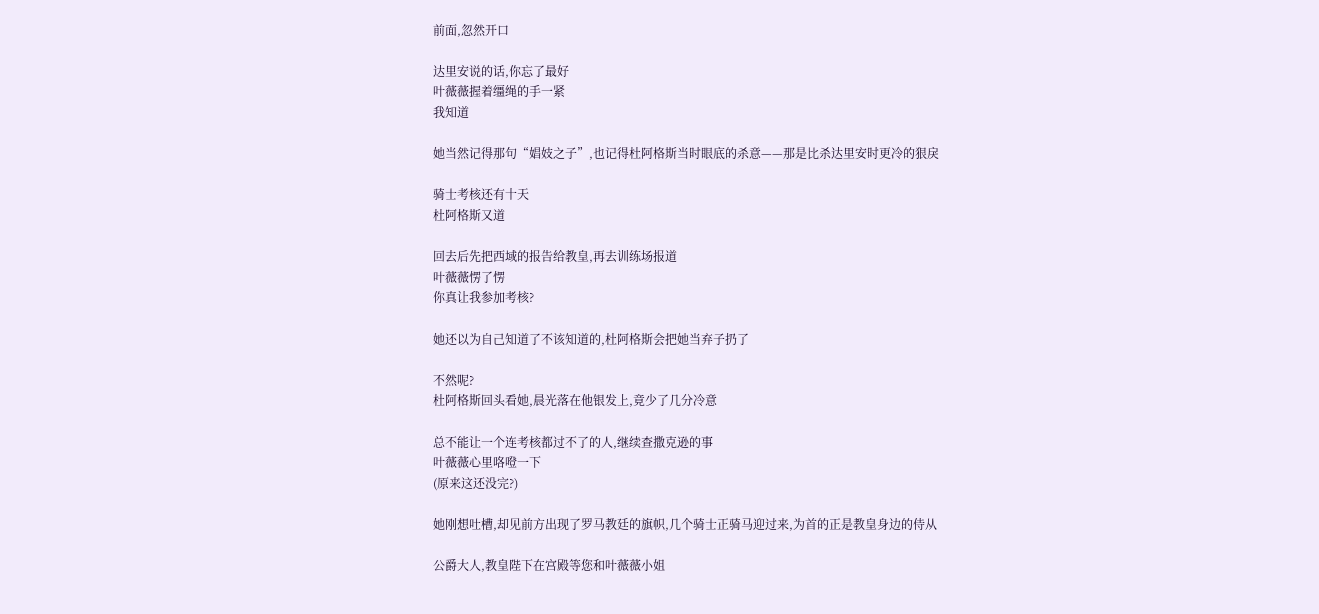前面,忽然开口

达里安说的话,你忘了最好
叶薇薇握着缰绳的手一紧
我知道

她当然记得那句“娼妓之子”,也记得杜阿格斯当时眼底的杀意——那是比杀达里安时更冷的狠戾

骑士考核还有十天
杜阿格斯又道

回去后先把西域的报告给教皇,再去训练场报道
叶薇薇愣了愣
你真让我参加考核?

她还以为自己知道了不该知道的,杜阿格斯会把她当弃子扔了

不然呢?
杜阿格斯回头看她,晨光落在他银发上,竟少了几分冷意

总不能让一个连考核都过不了的人,继续查撒克逊的事
叶薇薇心里咯噔一下
(原来这还没完?)

她刚想吐槽,却见前方出现了罗马教廷的旗帜,几个骑士正骑马迎过来,为首的正是教皇身边的侍从

公爵大人,教皇陛下在宫殿等您和叶薇薇小姐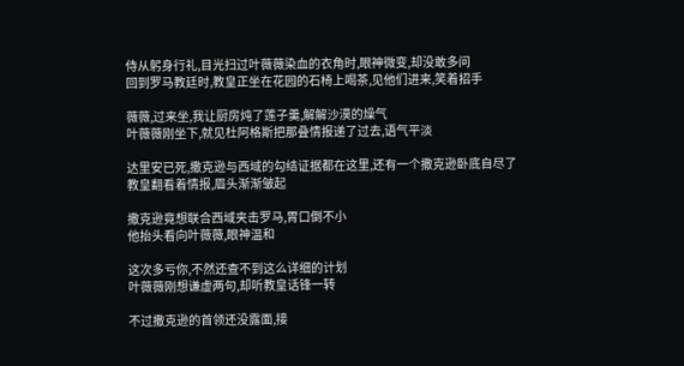侍从躬身行礼,目光扫过叶薇薇染血的衣角时,眼神微变,却没敢多问
回到罗马教廷时,教皇正坐在花园的石椅上喝茶,见他们进来,笑着招手

薇薇,过来坐,我让厨房炖了莲子羹,解解沙漠的燥气
叶薇薇刚坐下,就见杜阿格斯把那叠情报递了过去,语气平淡

达里安已死,撒克逊与西域的勾结证据都在这里,还有一个撒克逊卧底自尽了
教皇翻看着情报,眉头渐渐皱起

撒克逊竟想联合西域夹击罗马,胃口倒不小
他抬头看向叶薇薇,眼神温和

这次多亏你,不然还查不到这么详细的计划
叶薇薇刚想谦虚两句,却听教皇话锋一转

不过撒克逊的首领还没露面,接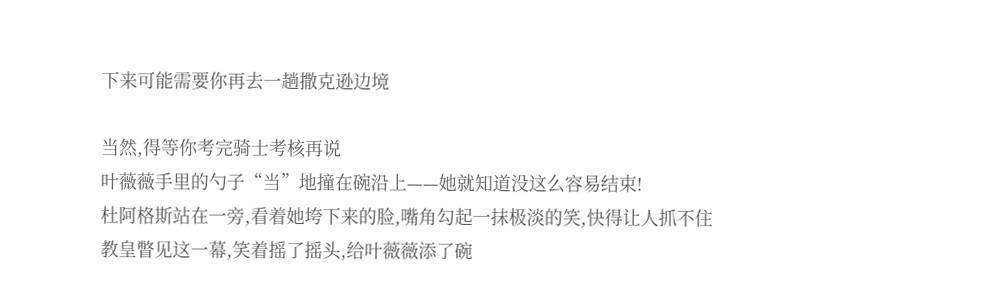下来可能需要你再去一趟撒克逊边境

当然,得等你考完骑士考核再说
叶薇薇手里的勺子“当”地撞在碗沿上——她就知道没这么容易结束!
杜阿格斯站在一旁,看着她垮下来的脸,嘴角勾起一抹极淡的笑,快得让人抓不住
教皇瞥见这一幕,笑着摇了摇头,给叶薇薇添了碗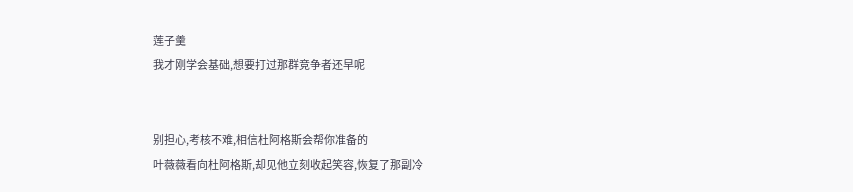莲子羹
我才刚学会基础,想要打过那群竞争者还早呢


别担心,考核不难,相信杜阿格斯会帮你准备的
叶薇薇看向杜阿格斯,却见他立刻收起笑容,恢复了那副冷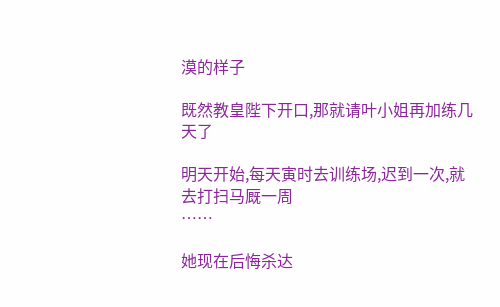漠的样子

既然教皇陛下开口,那就请叶小姐再加练几天了

明天开始,每天寅时去训练场,迟到一次,就去打扫马厩一周
……

她现在后悔杀达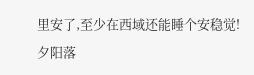里安了,至少在西域还能睡个安稳觉!
夕阳落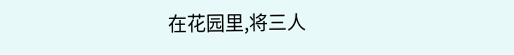在花园里,将三人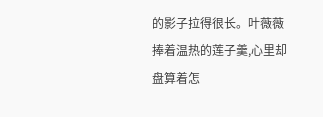的影子拉得很长。叶薇薇捧着温热的莲子羹,心里却盘算着怎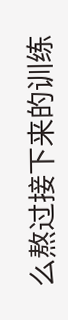么熬过接下来的训练